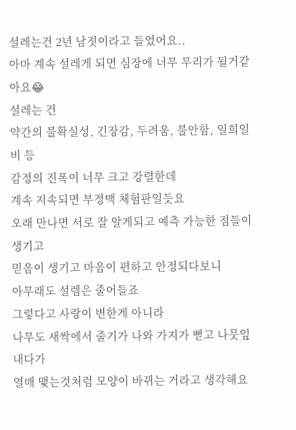설레는건 2년 남짓이라고 들었어요..
아마 계속 설레게 되면 심장에 너무 무리가 될거같아요😂
설레는 건
약간의 불확실성, 긴장감, 두려움, 불안함, 일희일비 등
감정의 진폭이 너무 크고 강렬한데
계속 지속되면 부정맥 체험판일듯요
오래 만나면 서로 잘 알게되고 예측 가능한 점들이 생기고
믿음이 생기고 마음이 편하고 안정되다보니
아무래도 설렘은 줄어들죠
그렇다고 사랑이 변한게 아니라
나무도 새싹에서 줄기가 나와 가지가 뻗고 나뭇잎 내다가
열매 맺는것처럼 모양이 바뀌는 거라고 생각해요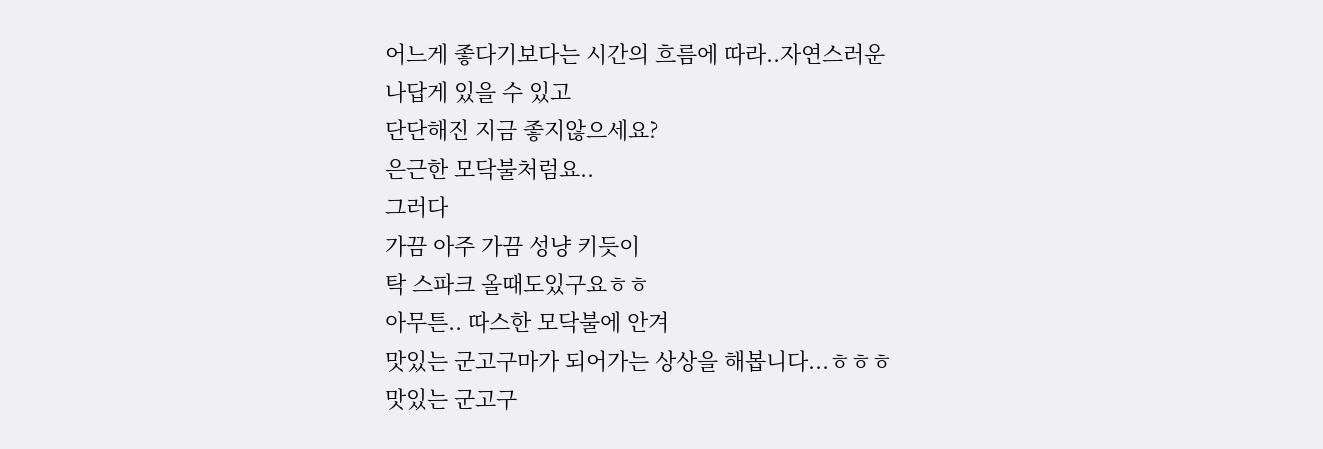어느게 좋다기보다는 시간의 흐름에 따라..자연스러운
나답게 있을 수 있고
단단해진 지금 좋지않으세요?
은근한 모닥불처럼요..
그러다
가끔 아주 가끔 성냥 키듯이
탁 스파크 올때도있구요ㅎㅎ
아무튼.. 따스한 모닥불에 안겨
맛있는 군고구마가 되어가는 상상을 해봅니다...ㅎㅎㅎ
맛있는 군고구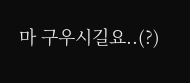마 구우시길요..(?)